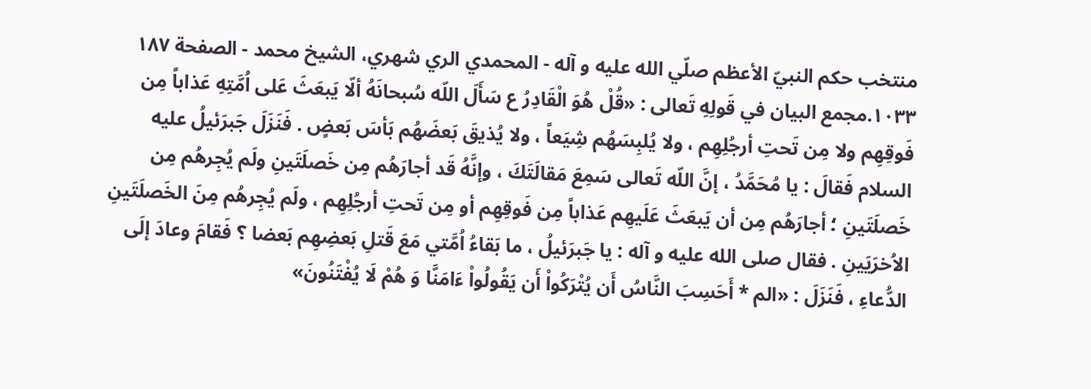منتخب حكم النبيّ الأعظم صلّي الله عليه و آله - المحمدي الري شهري، الشيخ محمد - الصفحة ١٨٧
١٠٣٣.مجمع البيان في قَولِهِ تَعالى : «قُلْ هُوَ الْقَادِرُ ع سَأَلَ اللّه سُبحانَهُ ألّا يَبعَثَ عَلى اُمَّتِهِ عَذاباً مِن فَوقِهِم ولا مِن تَحتِ أرجُلِهِم ، ولا يُلبِسَهُم شِيَعاً ، ولا يُذيقَ بَعضَهُم بَأسَ بَعضٍ . فَنَزَلَ جَبرَئيلُ عليه السلام فَقالَ : يا مُحَمَّدُ ، إنَّ اللّه تَعالى سَمِعَ مَقالَتَكَ ، وإنَّهُ قَد أجارَهُم مِن خَصلَتَينِ ولَم يُجِرهُم مِن خَصلَتَينِ ؛ أجارَهُم مِن أن يَبعَثَ عَلَيهِم عَذاباً مِن فَوقِهِم أو مِن تَحتِ أرجُلِهِم ، ولَم يُجِرهُم مِنَ الخَصلَتَينِ الاُخرَيَينِ . فقال صلى الله عليه و آله : يا جَبرَئيلُ ، ما بَقاءُ اُمَّتي مَعَ قَتلِ بَعضِهِم بَعضا ؟ فَقامَ وعادَ إلَى الدُّعاءِ ، فَنَزَلَ : «الم * أَحَسِبَ النَّاسُ أَن يُتْرَكُواْ أَن يَقُولُواْ ءَامَنَّا وَ هُمْ لَا يُفْتَنُونَ»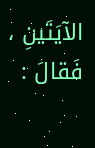الآيَتَينِ ، فَقالَ :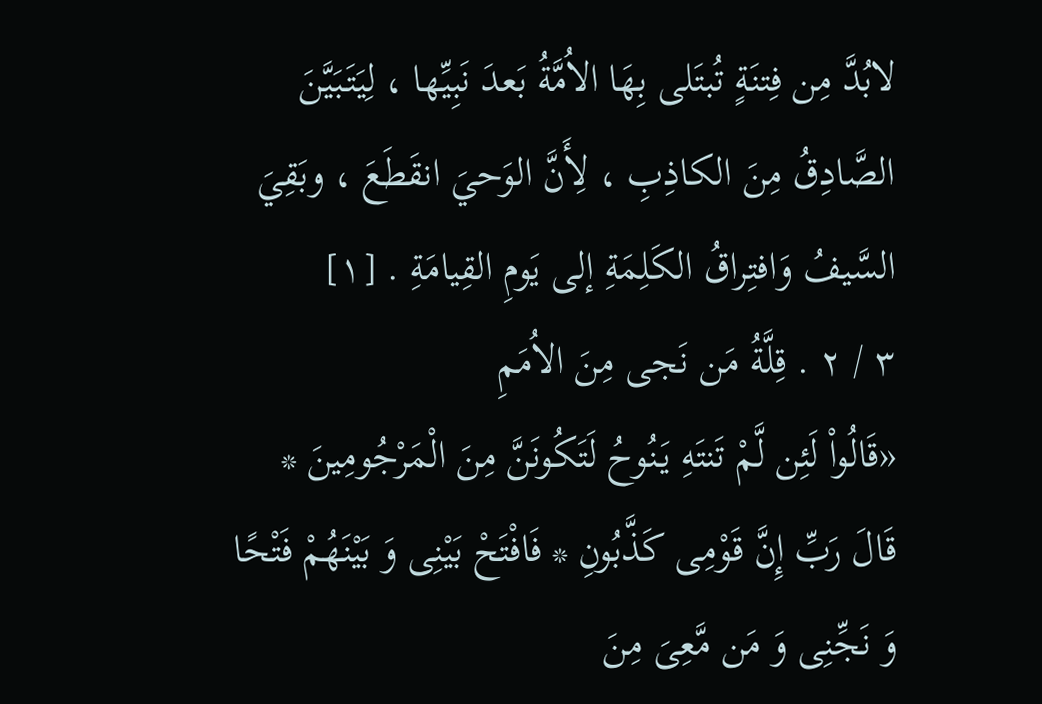لابُدَّ مِن فِتنَةٍ تُبتَلى بِهَا الاُمَّةُ بَعدَ نَبِيِّها ، لِيَتَبَيَّنَ الصَّادِقُ مِنَ الكاذِبِ ، لِأَنَّ الوَحيَ انقَطَعَ ، وبَقِيَ السَّيفُ وَافتِراقُ الكَلِمَةِ إلى يَومِ القِيامَةِ . [١]
٣ / ٢ . قِلَّةُ مَن نَجى مِنَ الاُمَمِ
«قَالُواْ لَئِن لَّمْ تَنتَهِ يَـنُوحُ لَتَكُونَنَّ مِنَ الْمَرْجُومِينَ * قَالَ رَبِّ إِنَّ قَوْمِى كَذَّبُونِ * فَافْتَحْ بَيْنِى وَ بَيْنَهُمْ فَتْحًا وَ نَجِّنِى وَ مَن مَّعِىَ مِنَ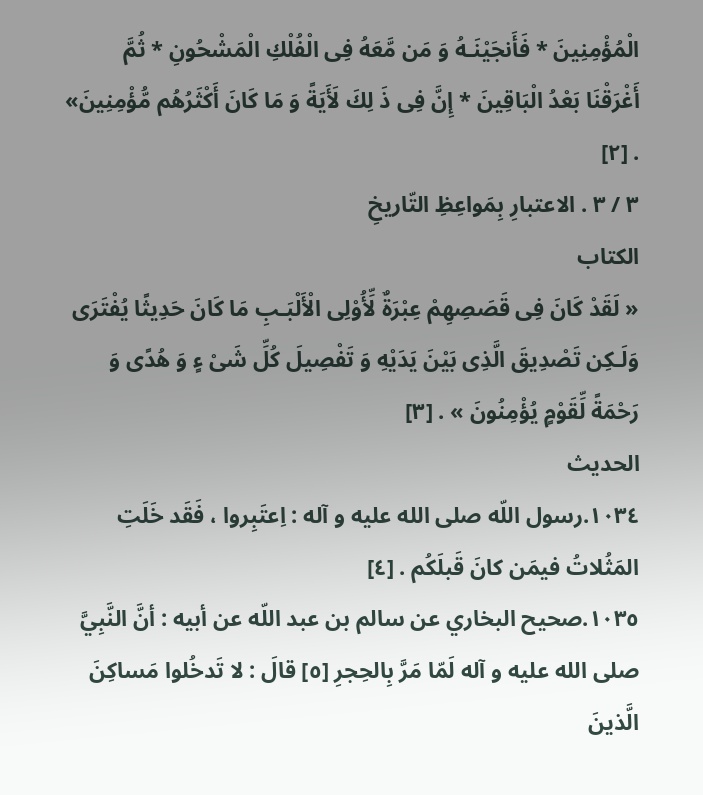الْمُؤْمِنِينَ * فَأَنجَيْنَـهُ وَ مَن مَّعَهُ فِى الْفُلْكِ الْمَشْحُونِ * ثُمَّ أَغْرَقْنَا بَعْدُ الْبَاقِينَ * إِنَّ فِى ذَ لِكَ لَأَيَةً وَ مَا كَانَ أَكْثَرُهُم مُّؤْمِنِينَ» . [٢]
٣ / ٣ . الاعتبارِ بِمَواعِظِ التّاريخِ
الكتاب
« لَقَدْ كَانَ فِى قَصَصِهِمْ عِبْرَةٌ لِّأُوْلِى الْأَلْبَـبِ مَا كَانَ حَدِيثًا يُفْتَرَى وَلَـكِن تَصْدِيقَ الَّذِى بَيْنَ يَدَيْهِ وَ تَفْصِيلَ كُلِّ شَىْ ءٍ وَ هُدًى وَ رَحْمَةً لِّقَوْمٍ يُؤْمِنُونَ » . [٣]
الحديث
١٠٣٤.رسول اللّه صلى الله عليه و آله : اِعتَبِروا ، فَقَد خَلَتِ المَثُلاتُ فيمَن كانَ قَبلَكُم . [٤]
١٠٣٥.صحيح البخاري عن سالم بن عبد اللّه عن أبيه : أنَّ النَّبِيَّ صلى الله عليه و آله لَمّا مَرَّ بِالحِجرِ [٥] قالَ : لا تَدخُلوا مَساكِنَ الَّذينَ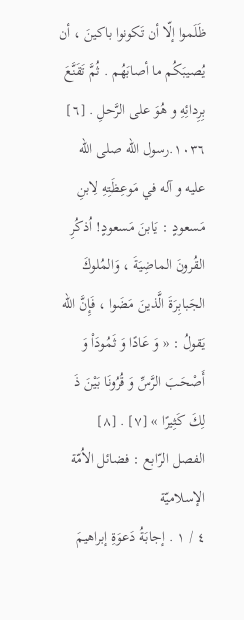ظَلَموا إلّا أن تَكونوا باكينَ ، أن يُصيبَكُم ما أصابَهُم . ثُمَّ تَقَنَّعَ بِرِدائِهِ و هُوَ على الرَّحلِ . [٦]
١٠٣٦.رسول اللّه صلى الله عليه و آله في مَوعِظَتِهِ لِابنِ مَسعودٍ : يَابنَ مَسعودٍ! اُذكُرِ القُرونَ الماضِيَةَ ، وَالمُلوكَ الجَبابِرَةَ الَّذينَ مَضَوا ، فَإِنَّ اللّه يَقولُ : « وَ عَادًا وَ ثَمُودَاْ وَ أَصْحَـبَ الرَّسِّ وَ قُرُونَا بَيْنَ ذَ لِكَ كَثِيرًا » [٧] . [٨]
الفصل الرّابع : فضائل الاُمّة الإسلاميّة
٤ / ١ . إجابَةُ دَعوَةِ إبراهيمَ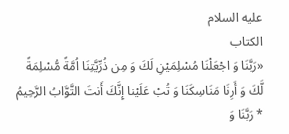عليه السلام
الكتاب
«رَبَّنَا وَ اجْعَلْنَا مُسْلِمَيْنِ لَكَ وَ مِن ذُرِّيَّتِنَا اُمَّةً مُّسْلِمَةً لَّكَ وَ أَرِنَا مَنَاسِكَنَا وَ تُبْ عَلَيْنا إِنَّكَ أَنتَ التَّوَّابُ الرَّحِيمُ * رَبَّنَا وَ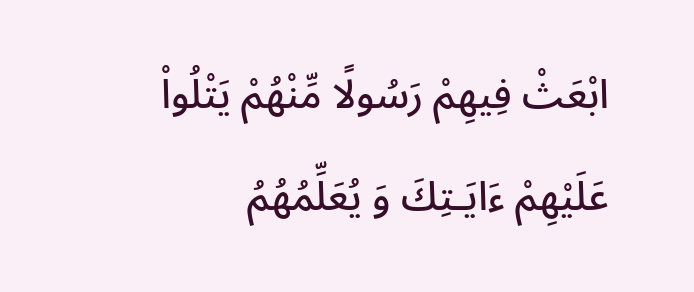ابْعَثْ فِيهِمْ رَسُولًا مِّنْهُمْ يَتْلُواْ عَلَيْهِمْ ءَايَـتِكَ وَ يُعَلِّمُهُمُ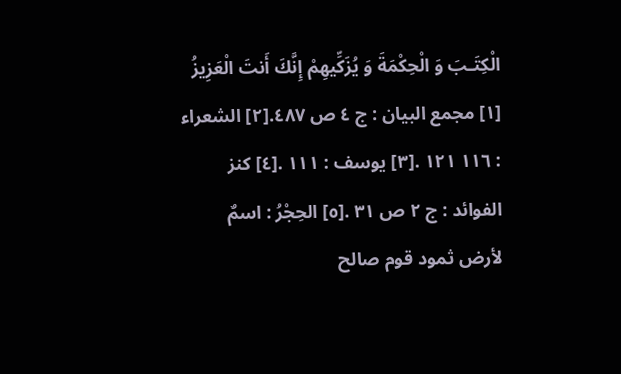الْكِتَـبَ وَ الْحِكْمَةَ وَ يُزَكِّيهِمْ إِنَّكَ أَنتَ الْعَزِيزُ
[١] مجمع البيان : ج ٤ ص ٤٨٧.[٢] الشعراء : ١١٦ ١٢١ .[٣] يوسف : ١١١ .[٤] كنز الفوائد : ج ٢ ص ٣١ .[٥] الحِجْرُ : اسمٌ لأرض ثمود قوم صالح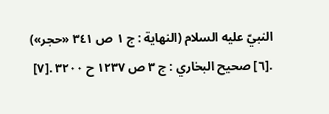النبيّ عليه السلام (النهاية : ج ١ ص ٣٤١ «حجر») .[٦] صحيح البخاري : ج ٣ ص ١٢٣٧ ح ٣٢٠٠ .[٧]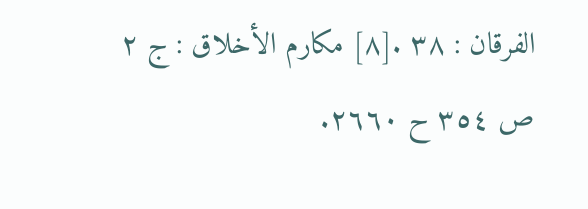الفرقان : ٣٨ .[٨] مكارم الأخلاق : ج ٢ ص ٣٥٤ ح ٢٦٦٠.